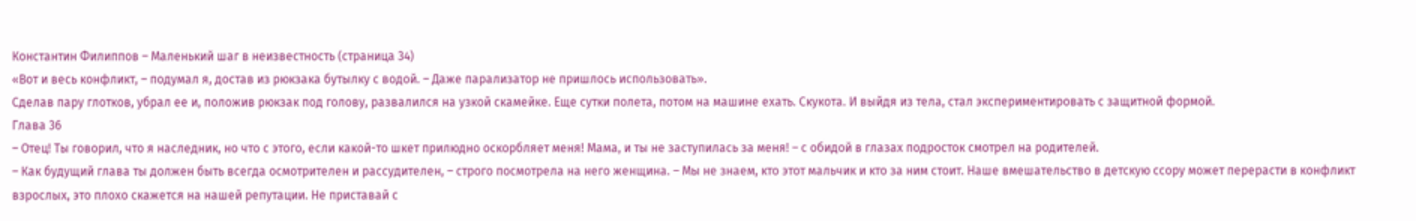Константин Филиппов – Маленький шаг в неизвестность (страница 34)
«Вот и весь конфликт, – подумал я, достав из рюкзака бутылку с водой. – Даже парализатор не пришлось использовать».
Сделав пару глотков, убрал ее и, положив рюкзак под голову, развалился на узкой скамейке. Еще сутки полета, потом на машине ехать. Скукота. И выйдя из тела, стал экспериментировать с защитной формой.
Глава 36
– Отец! Ты говорил, что я наследник, но что с этого, если какой-то шкет прилюдно оскорбляет меня! Мама, и ты не заступилась за меня! – с обидой в глазах подросток смотрел на родителей.
– Как будущий глава ты должен быть всегда осмотрителен и рассудителен, – строго посмотрела на него женщина. – Мы не знаем, кто этот мальчик и кто за ним стоит. Наше вмешательство в детскую ссору может перерасти в конфликт взрослых, это плохо скажется на нашей репутации. Не приставай с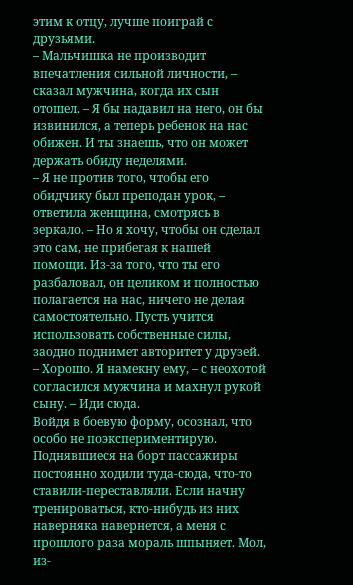этим к отцу, лучше поиграй с друзьями.
– Мальчишка не производит впечатления сильной личности, – сказал мужчина, когда их сын отошел. – Я бы надавил на него, он бы извинился, а теперь ребенок на нас обижен. И ты знаешь, что он может держать обиду неделями.
– Я не против того, чтобы его обидчику был преподан урок, – ответила женщина, смотрясь в зеркало. – Но я хочу, чтобы он сделал это сам, не прибегая к нашей помощи. Из-за того, что ты его разбаловал, он целиком и полностью полагается на нас, ничего не делая самостоятельно. Пусть учится использовать собственные силы, заодно поднимет авторитет у друзей.
– Хорошо. Я намекну ему, – с неохотой согласился мужчина и махнул рукой сыну. – Иди сюда.
Войдя в боевую форму, осознал, что особо не поэкспериментирую. Поднявшиеся на борт пассажиры постоянно ходили туда-сюда, что-то ставили-переставляли. Если начну тренироваться, кто-нибудь из них наверняка навернется, а меня с прошлого раза мораль шпыняет. Мол, из-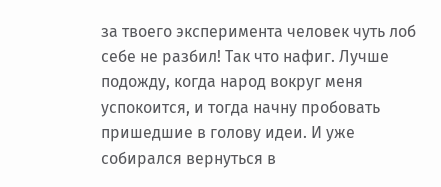за твоего эксперимента человек чуть лоб себе не разбил! Так что нафиг. Лучше подожду, когда народ вокруг меня успокоится, и тогда начну пробовать пришедшие в голову идеи. И уже собирался вернуться в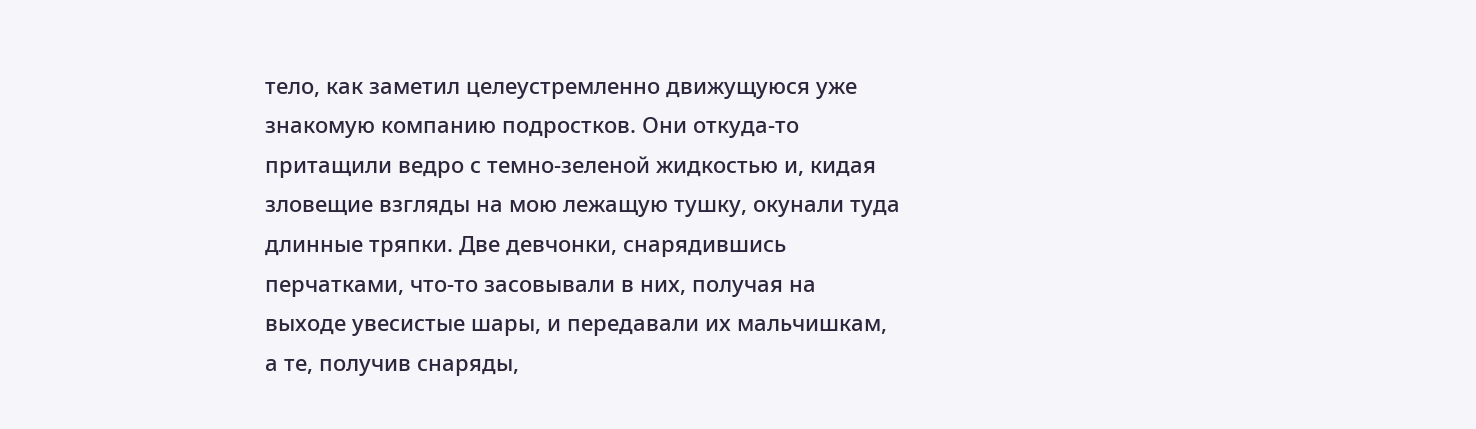тело, как заметил целеустремленно движущуюся уже знакомую компанию подростков. Они откуда-то притащили ведро с темно-зеленой жидкостью и, кидая зловещие взгляды на мою лежащую тушку, окунали туда длинные тряпки. Две девчонки, снарядившись перчатками, что-то засовывали в них, получая на выходе увесистые шары, и передавали их мальчишкам, а те, получив снаряды,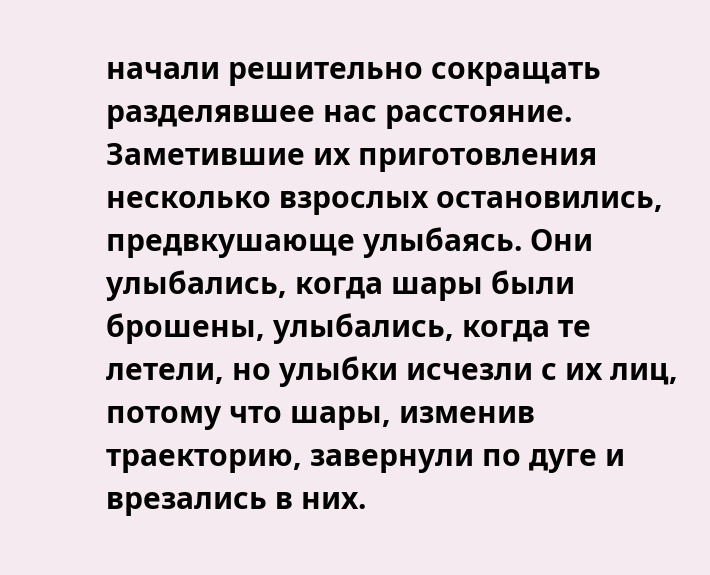начали решительно сокращать разделявшее нас расстояние. Заметившие их приготовления несколько взрослых остановились, предвкушающе улыбаясь. Они улыбались, когда шары были брошены, улыбались, когда те летели, но улыбки исчезли с их лиц, потому что шары, изменив траекторию, завернули по дуге и врезались в них.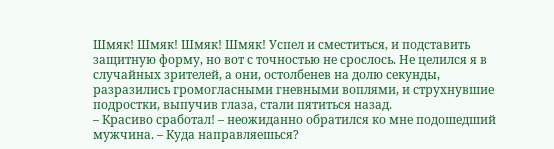Шмяк! Шмяк! Шмяк! Шмяк! Успел и сместиться, и подставить защитную форму, но вот с точностью не срослось. Не целился я в случайных зрителей, а они, остолбенев на долю секунды, разразились громогласными гневными воплями, и струхнувшие подростки, выпучив глаза, стали пятиться назад.
– Красиво сработал! – неожиданно обратился ко мне подошедший мужчина. – Куда направляешься?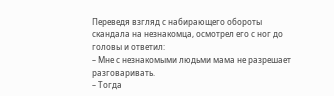Переведя взгляд с набирающего обороты скандала на незнакомца, осмотрел его с ног до головы и ответил:
– Мне с незнакомыми людьми мама не разрешает разговаривать.
– Тогда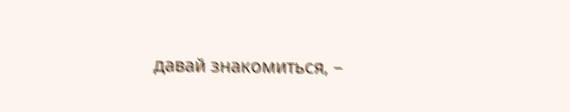давай знакомиться, –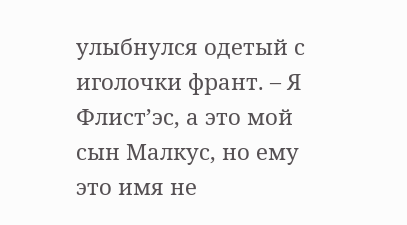улыбнулся одетый с иголочки франт. – Я Флист’эс, а это мой сын Малкус, но ему это имя не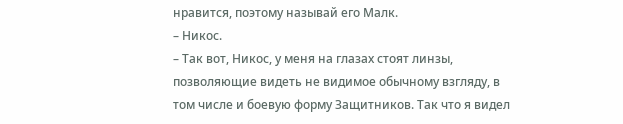нравится, поэтому называй его Малк.
– Никос.
– Так вот, Никос, у меня на глазах стоят линзы, позволяющие видеть не видимое обычному взгляду, в том числе и боевую форму Защитников. Так что я видел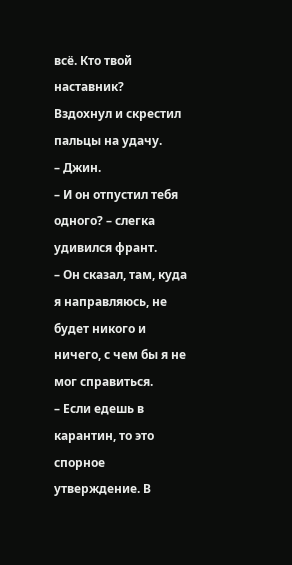всё. Кто твой наставник?
Вздохнул и скрестил пальцы на удачу.
– Джин.
– И он отпустил тебя одного? – слегка удивился франт.
– Он сказал, там, куда я направляюсь, не будет никого и ничего, с чем бы я не мог справиться.
– Если едешь в карантин, то это спорное утверждение. В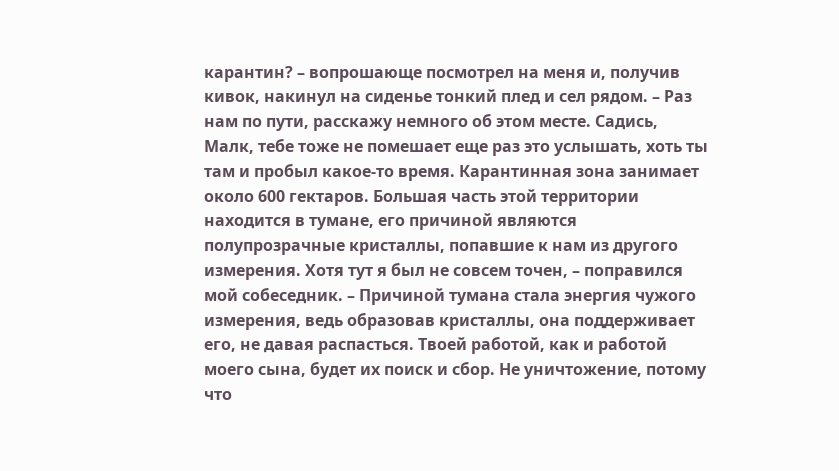карантин? – вопрошающе посмотрел на меня и, получив кивок, накинул на сиденье тонкий плед и сел рядом. – Раз нам по пути, расскажу немного об этом месте. Садись, Малк, тебе тоже не помешает еще раз это услышать, хоть ты там и пробыл какое-то время. Карантинная зона занимает около 600 гектаров. Большая часть этой территории находится в тумане, его причиной являются полупрозрачные кристаллы, попавшие к нам из другого измерения. Хотя тут я был не совсем точен, – поправился мой собеседник. – Причиной тумана стала энергия чужого измерения, ведь образовав кристаллы, она поддерживает его, не давая распасться. Твоей работой, как и работой моего сына, будет их поиск и сбор. Не уничтожение, потому что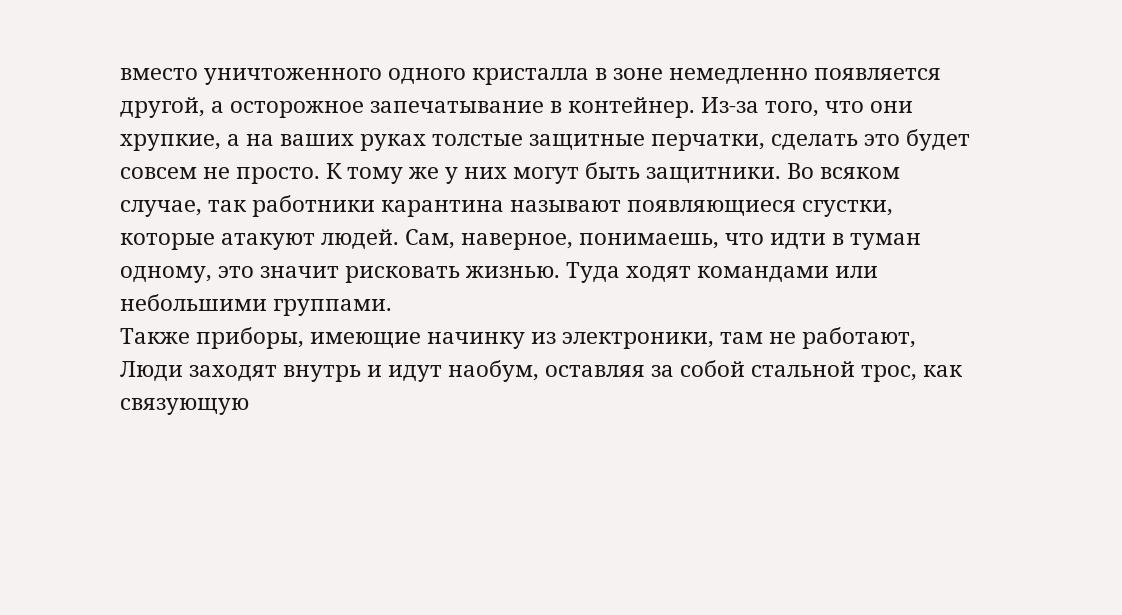вместо уничтоженного одного кристалла в зоне немедленно появляется другой, а осторожное запечатывание в контейнер. Из-за того, что они хрупкие, а на ваших руках толстые защитные перчатки, сделать это будет совсем не просто. К тому же у них могут быть защитники. Во всяком случае, так работники карантина называют появляющиеся сгустки, которые атакуют людей. Сам, наверное, понимаешь, что идти в туман одному, это значит рисковать жизнью. Туда ходят командами или небольшими группами.
Также приборы, имеющие начинку из электроники, там не работают, Люди заходят внутрь и идут наобум, оставляя за собой стальной трос, как связующую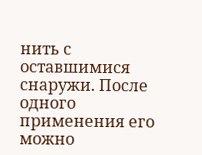нить с оставшимися снаружи. После одного применения его можно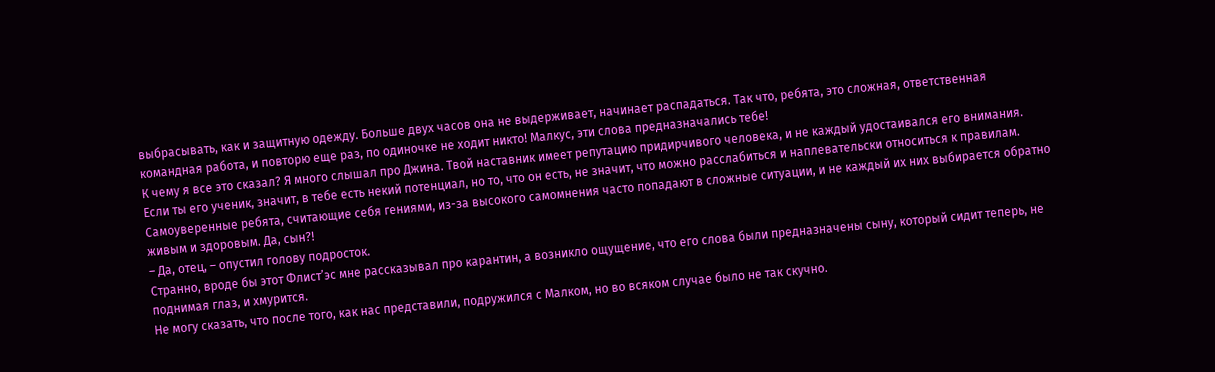выбрасывать, как и защитную одежду. Больше двух часов она не выдерживает, начинает распадаться. Так что, ребята, это сложная, ответственная командная работа, и повторю еще раз, по одиночке не ходит никто! Малкус, эти слова предназначались тебе!
К чему я все это сказал? Я много слышал про Джина. Твой наставник имеет репутацию придирчивого человека, и не каждый удостаивался его внимания. Если ты его ученик, значит, в тебе есть некий потенциал, но то, что он есть, не значит, что можно расслабиться и наплевательски относиться к правилам. Самоуверенные ребята, считающие себя гениями, из-за высокого самомнения часто попадают в сложные ситуации, и не каждый их них выбирается обратно живым и здоровым. Да, сын?!
– Да, отец, – опустил голову подросток.
Странно, вроде бы этот Флист’эс мне рассказывал про карантин, а возникло ощущение, что его слова были предназначены сыну, который сидит теперь, не поднимая глаз, и хмурится.
Не могу сказать, что после того, как нас представили, подружился с Малком, но во всяком случае было не так скучно.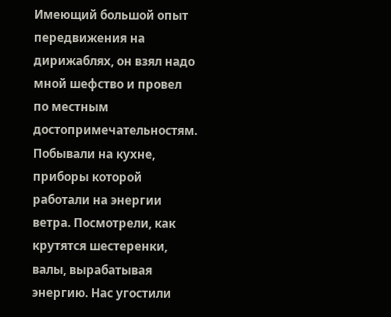Имеющий большой опыт передвижения на дирижаблях, он взял надо мной шефство и провел по местным достопримечательностям. Побывали на кухне, приборы которой работали на энергии ветра. Посмотрели, как крутятся шестеренки, валы, вырабатывая энергию. Нас угостили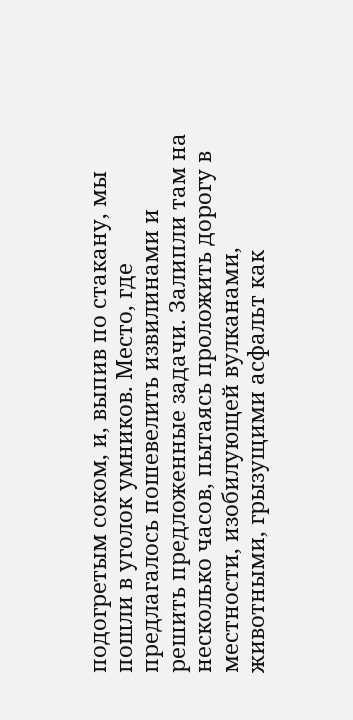подогретым соком, и, выпив по стакану, мы пошли в уголок умников. Место, где предлагалось пошевелить извилинами и решить предложенные задачи. Залипли там на несколько часов, пытаясь проложить дорогу в местности, изобилующей вулканами, животными, грызущими асфальт как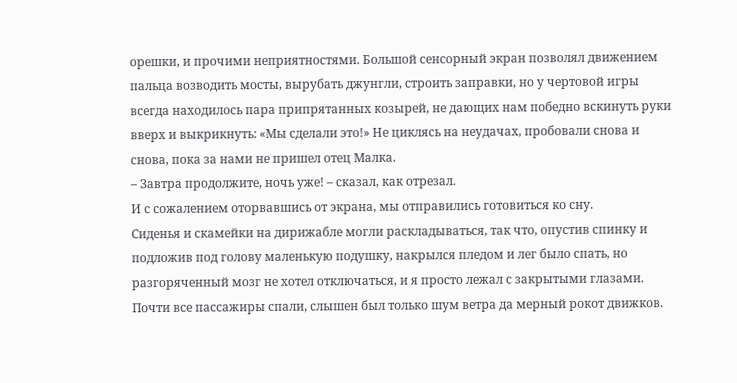орешки, и прочими неприятностями. Большой сенсорный экран позволял движением пальца возводить мосты, вырубать джунгли, строить заправки, но у чертовой игры всегда находилось пара припрятанных козырей, не дающих нам победно вскинуть руки вверх и выкрикнуть: «Мы сделали это!» Не циклясь на неудачах, пробовали снова и снова, пока за нами не пришел отец Малка.
– Завтра продолжите, ночь уже! – сказал, как отрезал.
И с сожалением оторвавшись от экрана, мы отправились готовиться ко сну.
Сиденья и скамейки на дирижабле могли раскладываться, так что, опустив спинку и подложив под голову маленькую подушку, накрылся пледом и лег было спать, но разгоряченный мозг не хотел отключаться, и я просто лежал с закрытыми глазами. Почти все пассажиры спали, слышен был только шум ветра да мерный рокот движков.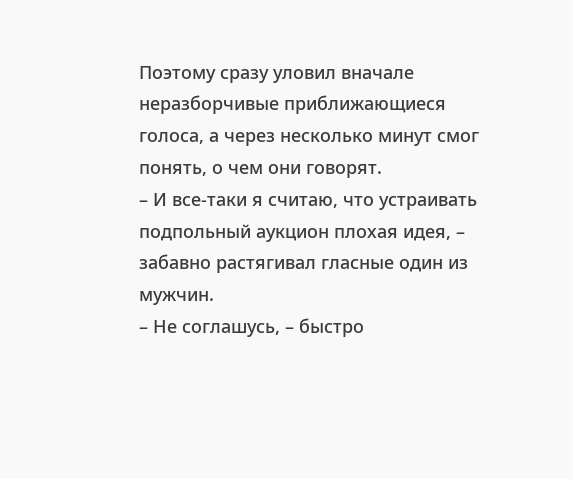Поэтому сразу уловил вначале неразборчивые приближающиеся голоса, а через несколько минут смог понять, о чем они говорят.
– И все-таки я считаю, что устраивать подпольный аукцион плохая идея, – забавно растягивал гласные один из мужчин.
– Не соглашусь, – быстро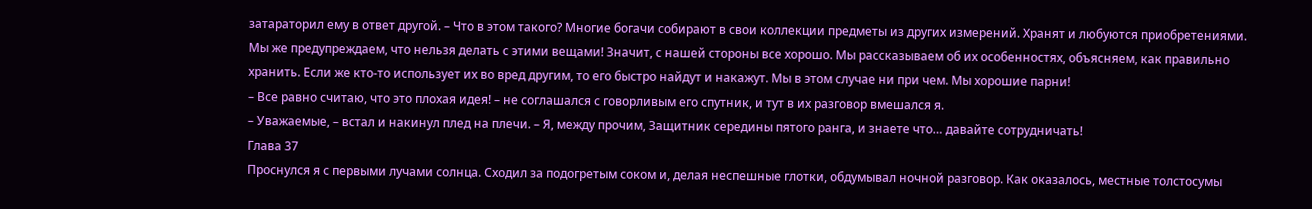затараторил ему в ответ другой. – Что в этом такого? Многие богачи собирают в свои коллекции предметы из других измерений. Хранят и любуются приобретениями. Мы же предупреждаем, что нельзя делать с этими вещами! Значит, с нашей стороны все хорошо. Мы рассказываем об их особенностях, объясняем, как правильно хранить. Если же кто-то использует их во вред другим, то его быстро найдут и накажут. Мы в этом случае ни при чем. Мы хорошие парни!
– Все равно считаю, что это плохая идея! – не соглашался с говорливым его спутник, и тут в их разговор вмешался я.
– Уважаемые, – встал и накинул плед на плечи. – Я, между прочим, Защитник середины пятого ранга, и знаете что… давайте сотрудничать!
Глава 37
Проснулся я с первыми лучами солнца. Сходил за подогретым соком и, делая неспешные глотки, обдумывал ночной разговор. Как оказалось, местные толстосумы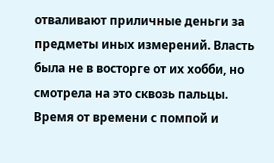отваливают приличные деньги за предметы иных измерений. Власть была не в восторге от их хобби, но смотрела на это сквозь пальцы. Время от времени с помпой и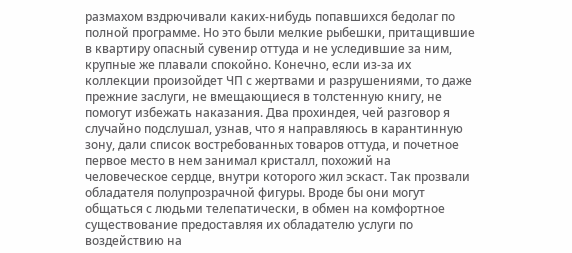размахом вздрючивали каких-нибудь попавшихся бедолаг по полной программе. Но это были мелкие рыбешки, притащившие в квартиру опасный сувенир оттуда и не уследившие за ним, крупные же плавали спокойно. Конечно, если из-за их коллекции произойдет ЧП с жертвами и разрушениями, то даже прежние заслуги, не вмещающиеся в толстенную книгу, не помогут избежать наказания. Два прохиндея, чей разговор я случайно подслушал, узнав, что я направляюсь в карантинную зону, дали список востребованных товаров оттуда, и почетное первое место в нем занимал кристалл, похожий на человеческое сердце, внутри которого жил эскаст. Так прозвали обладателя полупрозрачной фигуры. Вроде бы они могут общаться с людьми телепатически, в обмен на комфортное существование предоставляя их обладателю услуги по воздействию на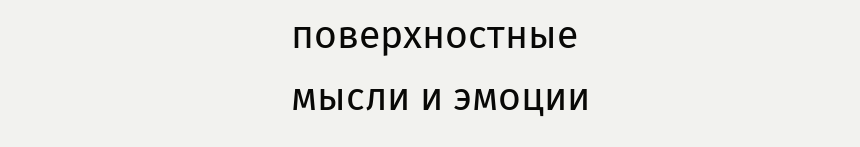поверхностные мысли и эмоции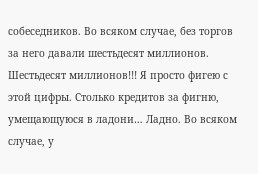собеседников. Во всяком случае, без торгов за него давали шестьдесят миллионов. Шестьдесят миллионов!!! Я просто фигею с этой цифры. Столько кредитов за фигню, умещающуюся в ладони… Ладно. Во всяком случае, у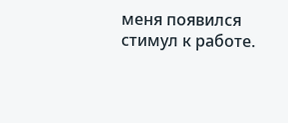меня появился стимул к работе.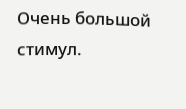Очень большой стимул.